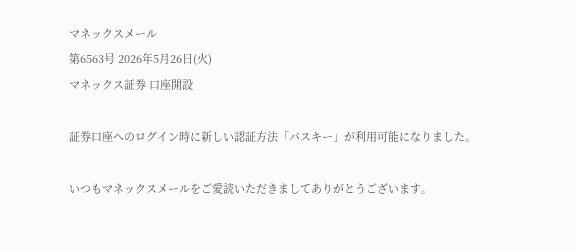マネックスメール
第6563号 2026年5月26日(火)
マネックス証券 口座開設

証券口座へのログイン時に新しい認証方法「パスキー」が利用可能になりました。

いつもマネックスメールをご愛読いただきましてありがとうございます。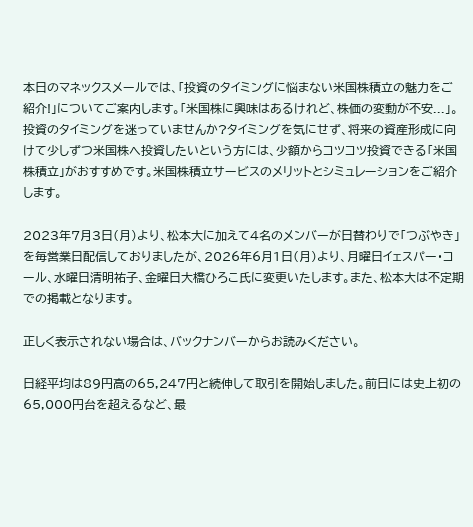本日のマネックスメールでは、「投資のタイミングに悩まない米国株積立の魅力をご紹介!」についてご案内します。「米国株に興味はあるけれど、株価の変動が不安...」。投資のタイミングを迷っていませんか?タイミングを気にせず、将来の資産形成に向けて少しずつ米国株へ投資したいという方には、少額からコツコツ投資できる「米国株積立」がおすすめです。米国株積立サービスのメリットとシミュレーションをご紹介します。

2023年7月3日(月)より、松本大に加えて4名のメンバーが日替わりで「つぶやき」を毎営業日配信しておりましたが、2026年6月1日(月)より、月曜日イェスパー・コール、水曜日清明祐子、金曜日大橋ひろこ氏に変更いたします。また、松本大は不定期での掲載となります。

正しく表示されない場合は、バックナンバーからお読みください。

日経平均は89円高の65,247円と続伸して取引を開始しました。前日には史上初の65,000円台を超えるなど、最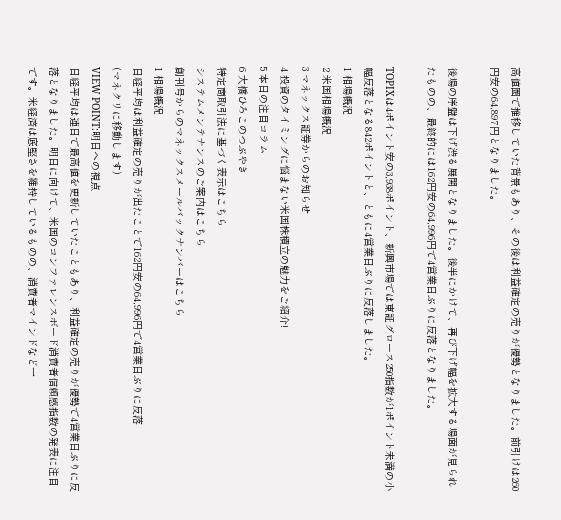高値圏で推移していた背景もあり、その後は利益確定の売りが優勢となりました。前引けは260円安の64,897円となりました。

後場の序盤は下げ渋る展開となりました。後半にかけて、再び下げ幅を拡大する場面が見られたものの、最終的には162円安の64,996円で4営業日ぶりに反落となりました。

TOPIXは4ポイント安の3,938ポイント、新興市場では東証グロース250指数が1ポイント未満の小幅反落となる842ポイントと、ともに4営業日ぶりに反落しました。
1 相場概況
2 米国相場概況
3 マネックス証券からのお知らせ
4 投資のタイミングに悩まない米国株積立の魅力をご紹介!
5 本日の注目コラム
6 大橋ひろこのつぶやき
特定商取引法に基づく表示はこちら
システムメンテナンスのご案内はこちら
創刊号からのマネックスメールバックナンバーはこちら
1 相場概況
日経平均は利益確定の売りが出たことで162円安の64,996円で4営業日ぶりに反落
(マネクリに移動します)
VIEW POINT:明日への視点
日経平均は連日で最高値を更新していたこともあり、利益確定の売りが優勢で4営業日ぶりに反落となりました。明日に向けて、米国のコンファレンスボード消費者信頼感指数の発表に注目です。米経済は底堅さを維持しているものの、消費者マインドなど一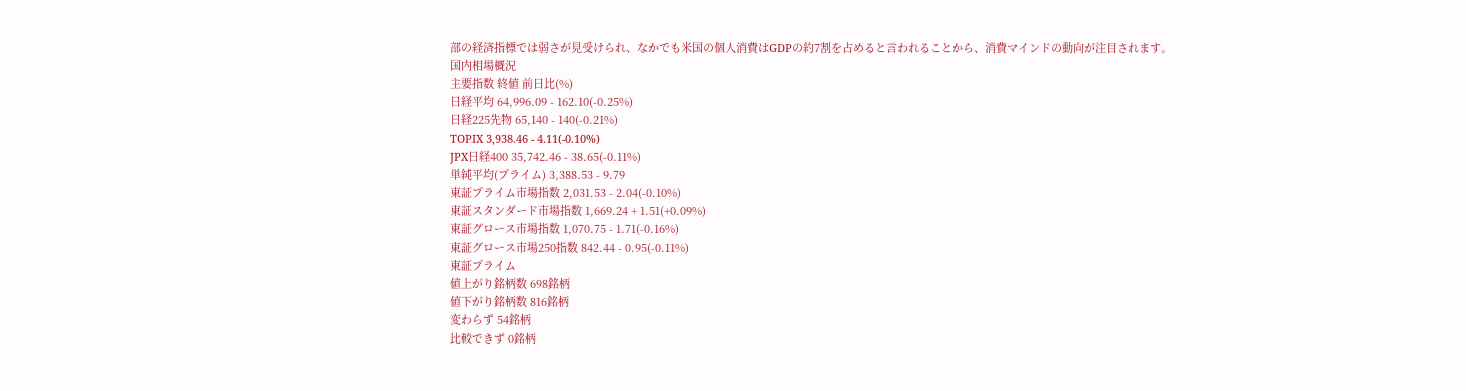部の経済指標では弱さが見受けられ、なかでも米国の個人消費はGDPの約7割を占めると言われることから、消費マインドの動向が注目されます。
国内相場概況
主要指数 終値 前日比(%)
日経平均 64,996.09 - 162.10(-0.25%)
日経225先物 65,140 - 140(-0.21%)
TOPIX 3,938.46 - 4.11(-0.10%)
JPX日経400 35,742.46 - 38.65(-0.11%)
単純平均(プライム) 3,388.53 - 9.79
東証プライム市場指数 2,031.53 - 2.04(-0.10%)
東証スタンダード市場指数 1,669.24 + 1.51(+0.09%)
東証グロース市場指数 1,070.75 - 1.71(-0.16%)
東証グロース市場250指数 842.44 - 0.95(-0.11%)
東証プライム
値上がり銘柄数 698銘柄
値下がり銘柄数 816銘柄
変わらず 54銘柄
比較できず 0銘柄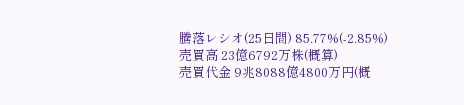騰落レシオ(25日間) 85.77%(-2.85%)
売買高 23億6792万株(概算)
売買代金 9兆8088億4800万円(概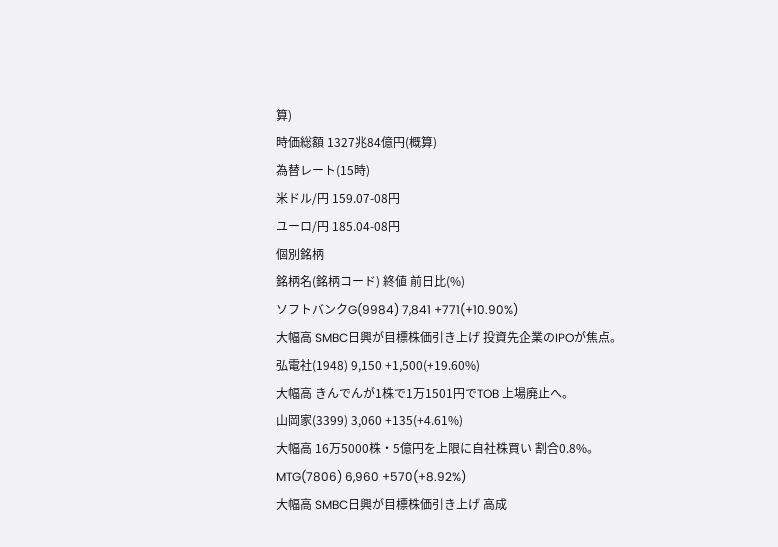算)
時価総額 1327兆84億円(概算)
為替レート(15時)
米ドル/円 159.07-08円
ユーロ/円 185.04-08円
個別銘柄
銘柄名(銘柄コード) 終値 前日比(%)
ソフトバンクG(9984) 7,841 +771(+10.90%)
大幅高 SMBC日興が目標株価引き上げ 投資先企業のIPOが焦点。
弘電社(1948) 9,150 +1,500(+19.60%)
大幅高 きんでんが1株で1万1501円でTOB 上場廃止へ。
山岡家(3399) 3,060 +135(+4.61%)
大幅高 16万5000株・5億円を上限に自社株買い 割合0.8%。
MTG(7806) 6,960 +570(+8.92%)
大幅高 SMBC日興が目標株価引き上げ 高成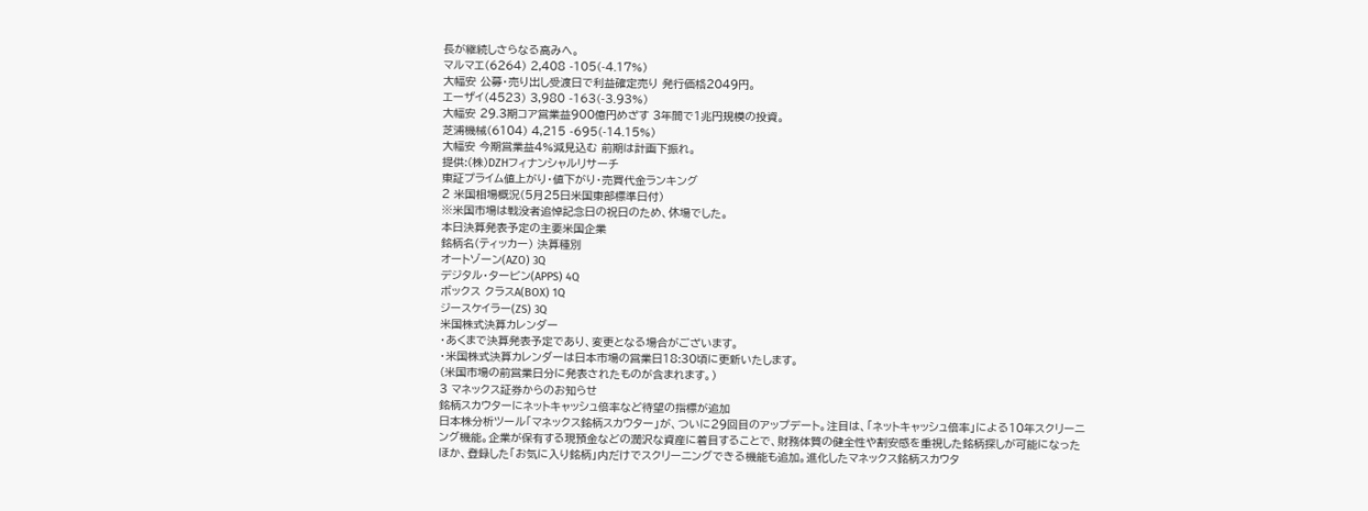長が継続しさらなる高みへ。
マルマエ(6264) 2,408 -105(-4.17%)
大幅安 公募・売り出し受渡日で利益確定売り 発行価格2049円。
エーザイ(4523) 3,980 -163(-3.93%)
大幅安 29.3期コア営業益900億円めざす 3年間で1兆円規模の投資。
芝浦機械(6104) 4,215 -695(-14.15%)
大幅安 今期営業益4%減見込む 前期は計画下振れ。
提供:(株)DZHフィナンシャルリサーチ
東証プライム値上がり・値下がり・売買代金ランキング
2 米国相場概況(5月25日米国東部標準日付)
※米国市場は戦没者追悼記念日の祝日のため、休場でした。
本日決算発表予定の主要米国企業
銘柄名(ティッカー) 決算種別
オートゾーン(AZO) 3Q
デジタル・タービン(APPS) 4Q
ボックス クラスA(BOX) 1Q
ジースケイラー(ZS) 3Q
米国株式決算カレンダー
・あくまで決算発表予定であり、変更となる場合がございます。
・米国株式決算カレンダーは日本市場の営業日18:30頃に更新いたします。
(米国市場の前営業日分に発表されたものが含まれます。)
3 マネックス証券からのお知らせ
銘柄スカウターにネットキャッシュ倍率など待望の指標が追加
日本株分析ツール「マネックス銘柄スカウター」が、ついに29回目のアップデート。注目は、「ネットキャッシュ倍率」による10年スクリーニング機能。企業が保有する現預金などの潤沢な資産に着目することで、財務体質の健全性や割安感を重視した銘柄探しが可能になったほか、登録した「お気に入り銘柄」内だけでスクリーニングできる機能も追加。進化したマネックス銘柄スカウタ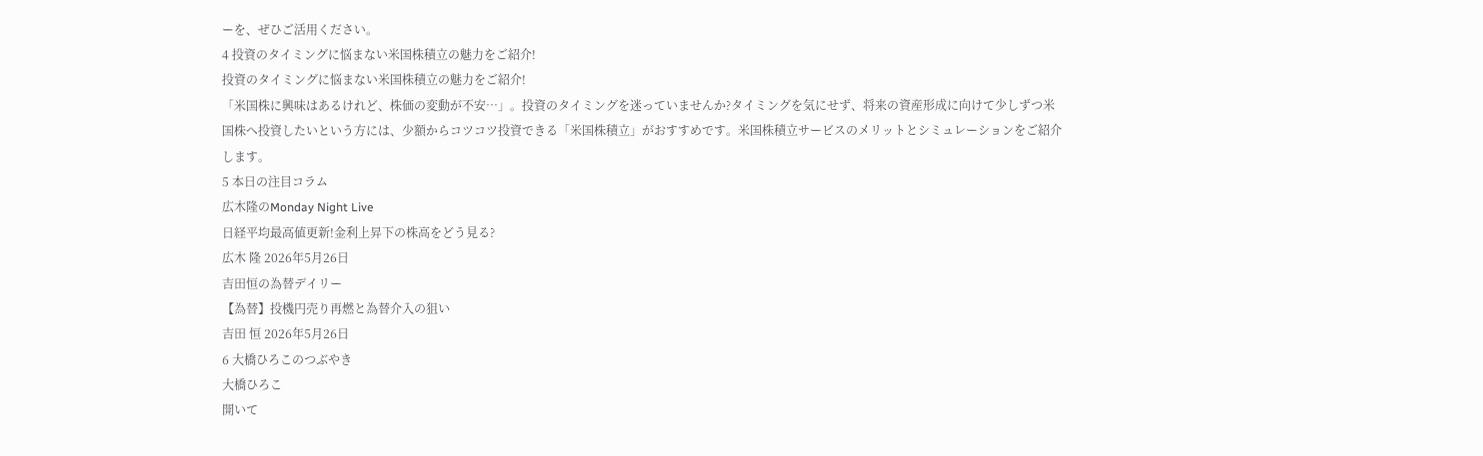ーを、ぜひご活用ください。
4 投資のタイミングに悩まない米国株積立の魅力をご紹介!
投資のタイミングに悩まない米国株積立の魅力をご紹介!
「米国株に興味はあるけれど、株価の変動が不安…」。投資のタイミングを迷っていませんか?タイミングを気にせず、将来の資産形成に向けて少しずつ米国株へ投資したいという方には、少額からコツコツ投資できる「米国株積立」がおすすめです。米国株積立サービスのメリットとシミュレーションをご紹介します。
5 本日の注目コラム
広木隆のMonday Night Live
日経平均最高値更新!金利上昇下の株高をどう見る?
広木 隆 2026年5月26日
吉田恒の為替デイリー
【為替】投機円売り再燃と為替介入の狙い
吉田 恒 2026年5月26日
6 大橋ひろこのつぶやき
大橋ひろこ
開いて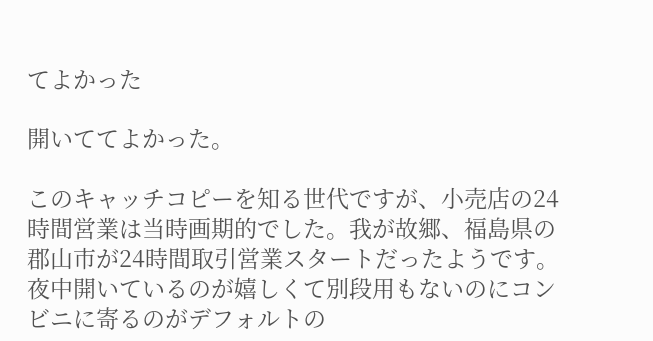てよかった

開いててよかった。

このキャッチコピーを知る世代ですが、小売店の24時間営業は当時画期的でした。我が故郷、福島県の郡山市が24時間取引営業スタートだったようです。夜中開いているのが嬉しくて別段用もないのにコンビニに寄るのがデフォルトの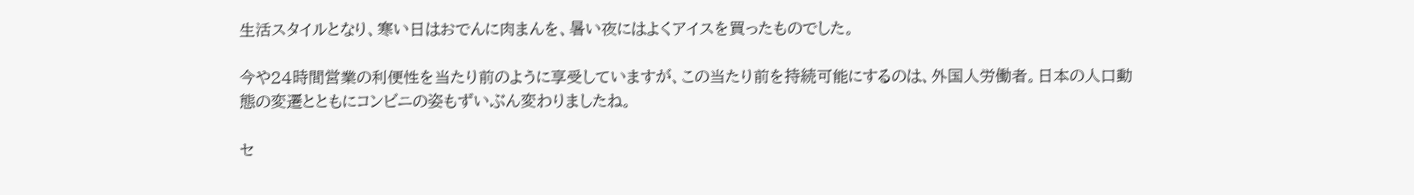生活スタイルとなり、寒い日はおでんに肉まんを、暑い夜にはよくアイスを買ったものでした。

今や24時間営業の利便性を当たり前のように享受していますが、この当たり前を持続可能にするのは、外国人労働者。日本の人口動態の変遷とともにコンビニの姿もずいぶん変わりましたね。

セ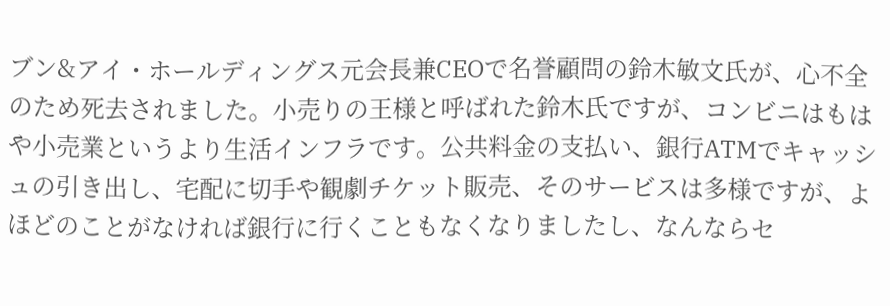ブン&アイ・ホールディングス元会長兼CEOで名誉顧問の鈴木敏文氏が、心不全のため死去されました。小売りの王様と呼ばれた鈴木氏ですが、コンビニはもはや小売業というより生活インフラです。公共料金の支払い、銀行ATMでキャッシュの引き出し、宅配に切手や観劇チケット販売、そのサービスは多様ですが、よほどのことがなければ銀行に行くこともなくなりましたし、なんならセ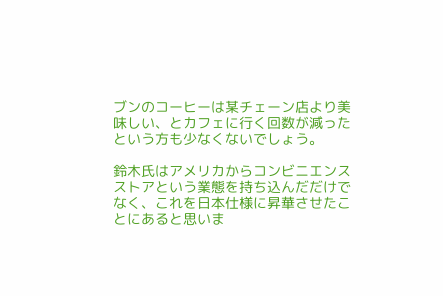ブンのコーヒーは某チェーン店より美味しい、とカフェに行く回数が減ったという方も少なくないでしょう。

鈴木氏はアメリカからコンビニエンスストアという業態を持ち込んだだけでなく、これを日本仕様に昇華させたことにあると思いま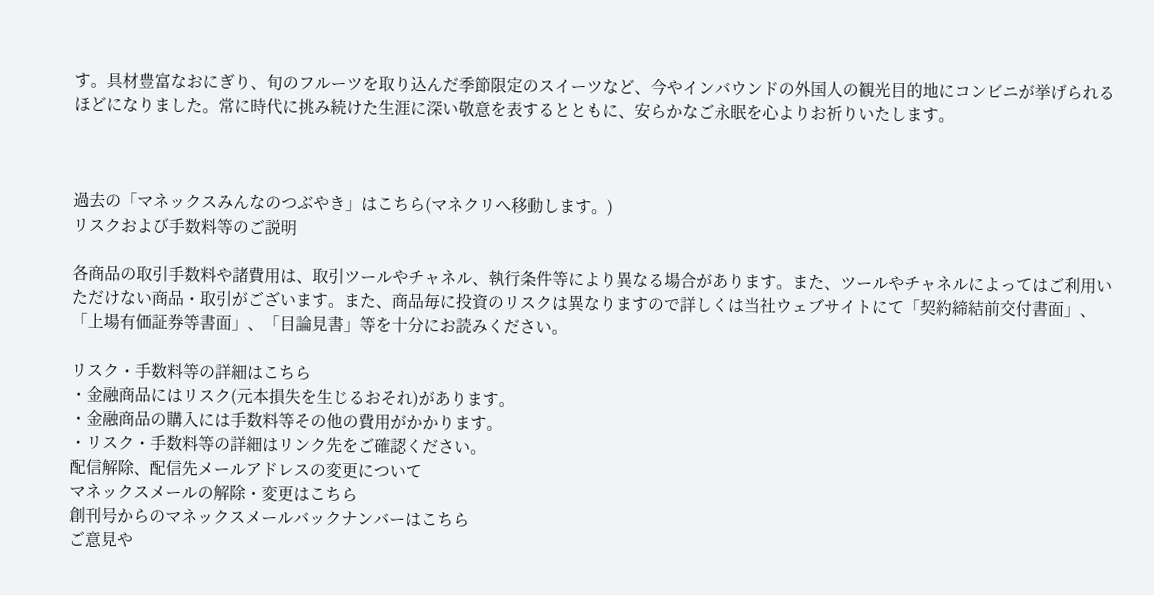す。具材豊富なおにぎり、旬のフルーツを取り込んだ季節限定のスイーツなど、今やインバウンドの外国人の観光目的地にコンビニが挙げられるほどになりました。常に時代に挑み続けた生涯に深い敬意を表するとともに、安らかなご永眠を心よりお祈りいたします。



過去の「マネックスみんなのつぶやき」はこちら(マネクリへ移動します。)
リスクおよび手数料等のご説明

各商品の取引手数料や諸費用は、取引ツールやチャネル、執行条件等により異なる場合があります。また、ツールやチャネルによってはご利用いただけない商品・取引がございます。また、商品毎に投資のリスクは異なりますので詳しくは当社ウェブサイトにて「契約締結前交付書面」、「上場有価証券等書面」、「目論見書」等を十分にお読みください。

リスク・手数料等の詳細はこちら
・金融商品にはリスク(元本損失を生じるおそれ)があります。
・金融商品の購入には手数料等その他の費用がかかります。
・リスク・手数料等の詳細はリンク先をご確認ください。
配信解除、配信先メールアドレスの変更について
マネックスメールの解除・変更はこちら
創刊号からのマネックスメールバックナンバーはこちら
ご意見や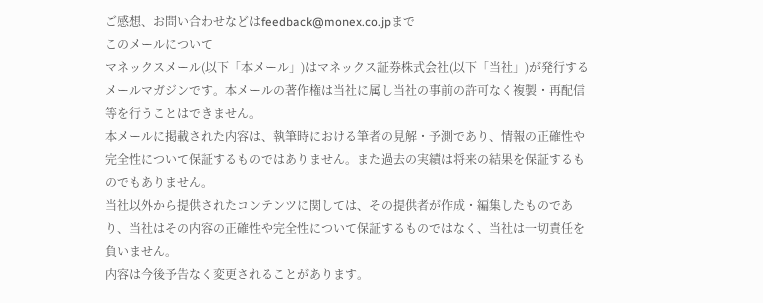ご感想、お問い合わせなどはfeedback@monex.co.jpまで
このメールについて
マネックスメール(以下「本メール」)はマネックス証券株式会社(以下「当社」)が発行するメールマガジンです。本メールの著作権は当社に属し当社の事前の許可なく複製・再配信等を行うことはできません。
本メールに掲載された内容は、執筆時における筆者の見解・予測であり、情報の正確性や完全性について保証するものではありません。また過去の実績は将来の結果を保証するものでもありません。
当社以外から提供されたコンテンツに関しては、その提供者が作成・編集したものであり、当社はその内容の正確性や完全性について保証するものではなく、当社は一切責任を負いません。
内容は今後予告なく変更されることがあります。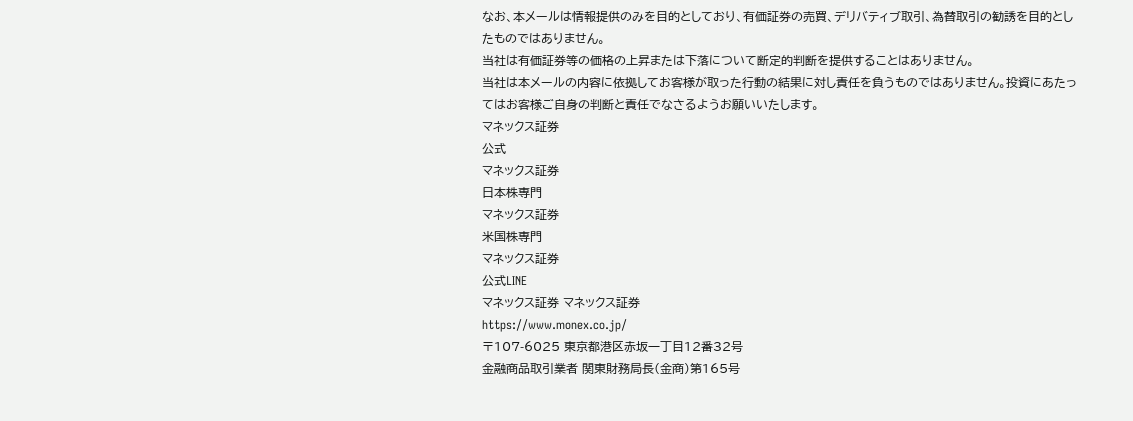なお、本メールは情報提供のみを目的としており、有価証券の売買、デリバティブ取引、為替取引の勧誘を目的としたものではありません。
当社は有価証券等の価格の上昇または下落について断定的判断を提供することはありません。
当社は本メールの内容に依拠してお客様が取った行動の結果に対し責任を負うものではありません。投資にあたってはお客様ご自身の判断と責任でなさるようお願いいたします。
マネックス証券
公式
マネックス証券
日本株専門
マネックス証券
米国株専門
マネックス証券
公式LINE
マネックス証券 マネックス証券
https://www.monex.co.jp/
〒107-6025 東京都港区赤坂一丁目12番32号
金融商品取引業者 関東財務局長(金商)第165号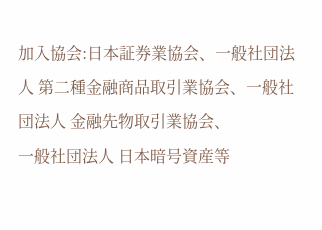加入協会:日本証券業協会、一般社団法人 第二種金融商品取引業協会、一般社団法人 金融先物取引業協会、
一般社団法人 日本暗号資産等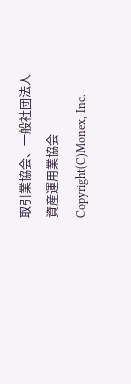取引業協会、一般社団法人 資産運用業協会
Copyright(C)Monex, Inc.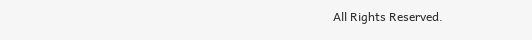All Rights Reserved.